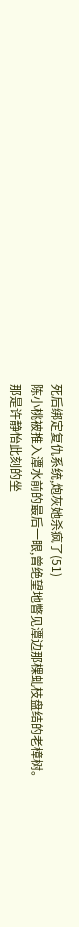死后绑定复仇系统,炮灰她杀疯了(51)
陈小桃被推入潭水前的最后一眼,曾绝望地瞥见潭边那棵虬枝盘结的老樟树。
那是许静怡此刻的坐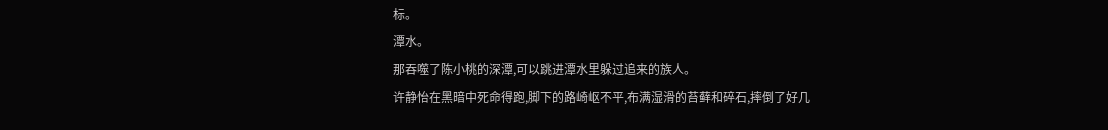标。
潭水。
那吞噬了陈小桃的深潭,可以跳进潭水里躲过追来的族人。
许静怡在黑暗中死命得跑,脚下的路崎岖不平,布满湿滑的苔藓和碎石,摔倒了好几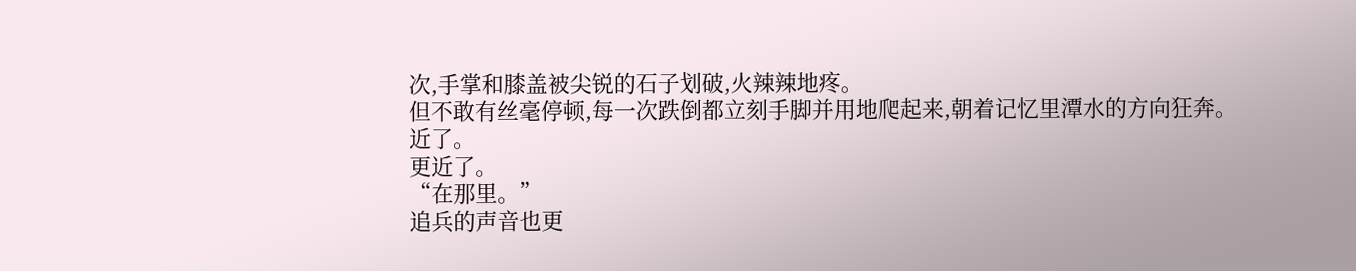次,手掌和膝盖被尖锐的石子划破,火辣辣地疼。
但不敢有丝毫停顿,每一次跌倒都立刻手脚并用地爬起来,朝着记忆里潭水的方向狂奔。
近了。
更近了。
“在那里。”
追兵的声音也更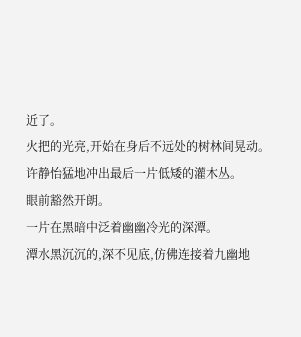近了。
火把的光亮,开始在身后不远处的树林间晃动。
许静怡猛地冲出最后一片低矮的灌木丛。
眼前豁然开朗。
一片在黑暗中泛着幽幽冷光的深潭。
潭水黑沉沉的,深不见底,仿佛连接着九幽地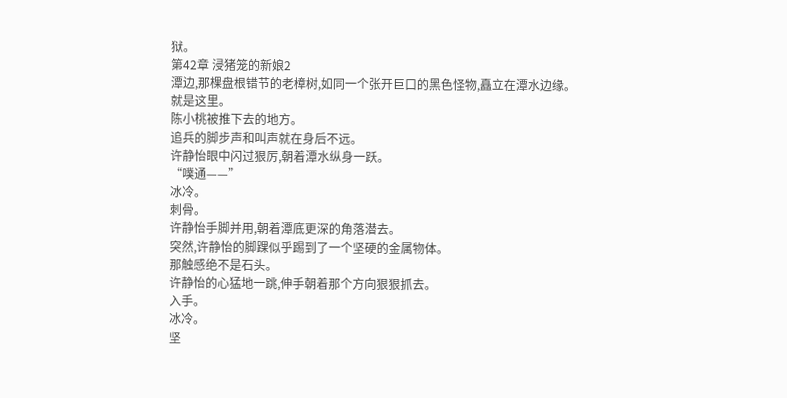狱。
第42章 浸猪笼的新娘2
潭边,那棵盘根错节的老樟树,如同一个张开巨口的黑色怪物,矗立在潭水边缘。
就是这里。
陈小桃被推下去的地方。
追兵的脚步声和叫声就在身后不远。
许静怡眼中闪过狠厉,朝着潭水纵身一跃。
“噗通——”
冰冷。
刺骨。
许静怡手脚并用,朝着潭底更深的角落潜去。
突然,许静怡的脚踝似乎踢到了一个坚硬的金属物体。
那触感绝不是石头。
许静怡的心猛地一跳,伸手朝着那个方向狠狠抓去。
入手。
冰冷。
坚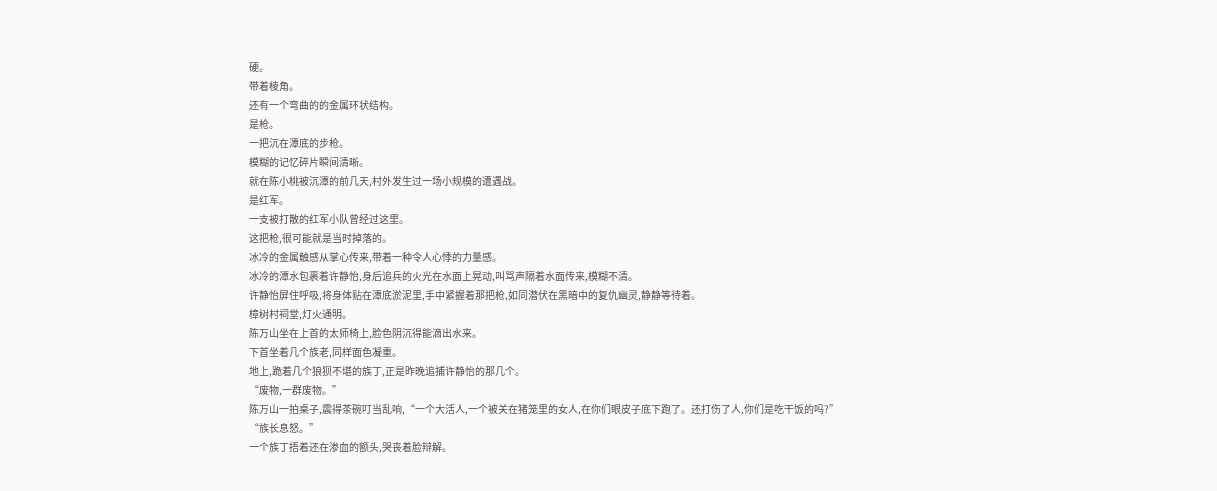硬。
带着棱角。
还有一个弯曲的的金属环状结构。
是枪。
一把沉在潭底的步枪。
模糊的记忆碎片瞬间清晰。
就在陈小桃被沉潭的前几天,村外发生过一场小规模的遭遇战。
是红军。
一支被打散的红军小队曾经过这里。
这把枪,很可能就是当时掉落的。
冰冷的金属触感从掌心传来,带着一种令人心悸的力量感。
冰冷的潭水包裹着许静怡,身后追兵的火光在水面上晃动,叫骂声隔着水面传来,模糊不清。
许静怡屏住呼吸,将身体贴在潭底淤泥里,手中紧握着那把枪,如同潜伏在黑暗中的复仇幽灵,静静等待着。
樟树村祠堂,灯火通明。
陈万山坐在上首的太师椅上,脸色阴沉得能滴出水来。
下首坐着几个族老,同样面色凝重。
地上,跪着几个狼狈不堪的族丁,正是昨晚追捕许静怡的那几个。
“废物,一群废物。”
陈万山一拍桌子,震得茶碗叮当乱响,“一个大活人,一个被关在猪笼里的女人,在你们眼皮子底下跑了。还打伤了人,你们是吃干饭的吗?”
“族长息怒。”
一个族丁捂着还在渗血的额头,哭丧着脸辩解。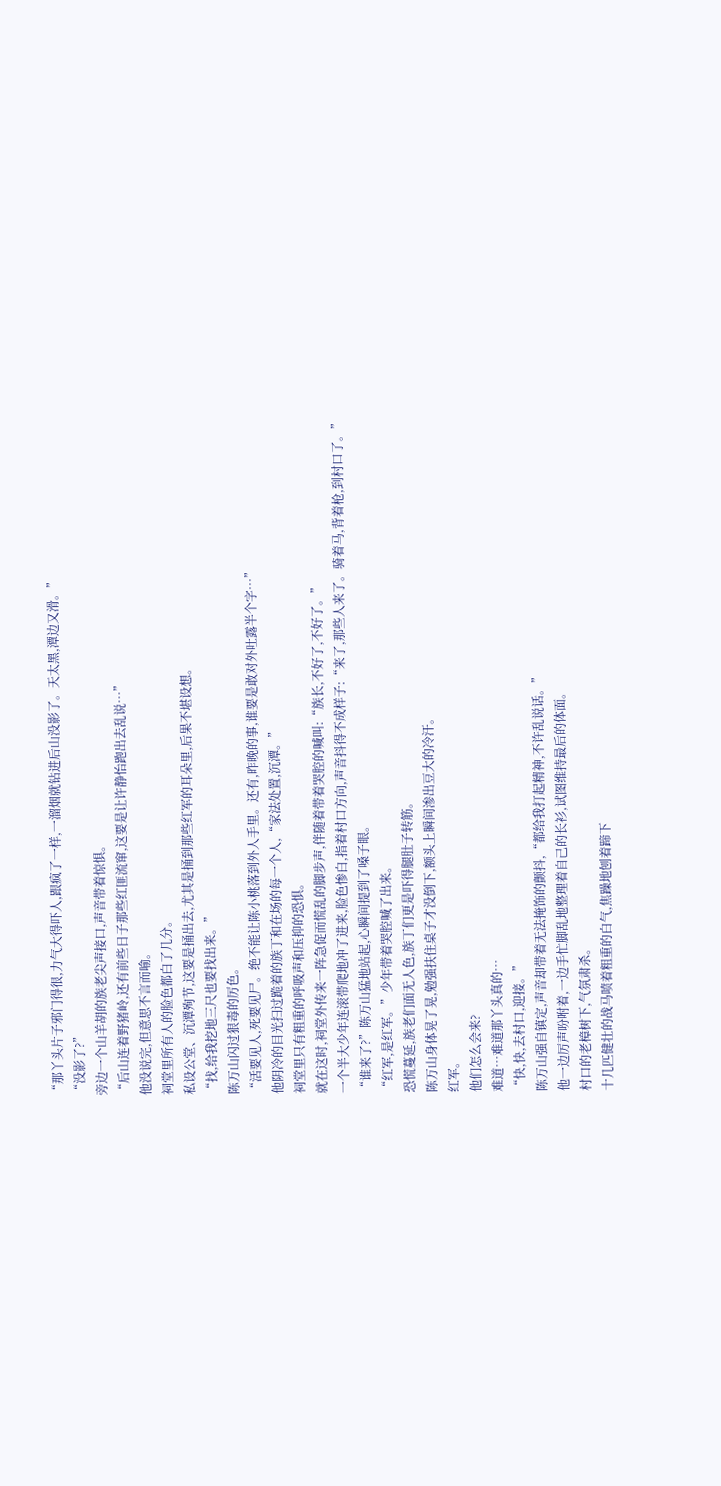“那丫头片子邪门得很,力气大得吓人,跟疯了一样,一溜烟就钻进后山没影了。天太黑,潭边又滑。”
“没影了?”
旁边一个山羊胡的族老尖声接口,声音带着惊惧。
“后山连着野猪岭,还有前些日子那些红匪流窜,这要是让许静怡跑出去乱说…”
他没说完,但意思不言而喻。
祠堂里所有人的脸色都白了几分。
私设公堂、沉潭殉节,这要是捅出去,尤其是捅到那些红军的耳朵里,后果不堪设想。
“找,给我挖地三尺也要找出来。”
陈万山闪过狠毒的厉色。
“活要见人,死要见尸。绝不能让陈小桃落到外人手里。还有,昨晚的事,谁要是敢对外吐露半个字…”
他阴冷的目光扫过跪着的族丁和在场的每一个人,“家法处置,沉潭。”
祠堂里只有粗重的呼吸声和压抑的恐惧。
就在这时,祠堂外传来一阵急促而慌乱的脚步声,伴随着带着哭腔的喊叫:“族长,不好了,不好了。”
一个半大少年连滚带爬地冲了进来,脸色惨白,指着村口方向,声音抖得不成样子:“来了,那些人来了。骑着马,背着枪,到村口了。”
“谁来了?”陈万山猛地站起,心瞬间提到了嗓子眼。
“红军,是红军。”少年带着哭腔喊了出来。
恐慌蔓延,族老们面无人色,族丁们更是吓得腿肚子转筋。
陈万山身体晃了晃,勉强扶住桌子才没倒下,额头上瞬间渗出豆大的冷汗。
红军。
他们怎么会来?
难道…难道那丫头真的…
“快,快,去村口,迎接。”
陈万山强自镇定,声音却带着无法掩饰的颤抖,“都给我打起精神,不许乱说话。”
他一边厉声吩咐着,一边手忙脚乱地整理着自己的长衫,试图维持最后的体面。
村口的老樟树下,气氛肃杀。
十几匹健壮的战马喷着粗重的白气,焦躁地刨着蹄下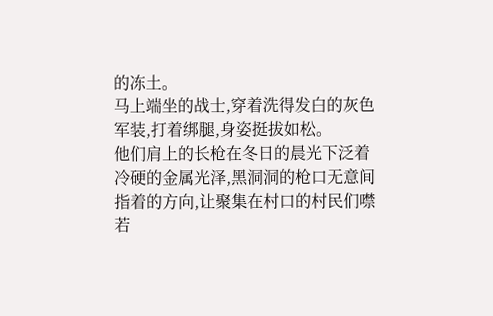的冻土。
马上端坐的战士,穿着洗得发白的灰色军装,打着绑腿,身姿挺拔如松。
他们肩上的长枪在冬日的晨光下泛着冷硬的金属光泽,黑洞洞的枪口无意间指着的方向,让聚集在村口的村民们噤若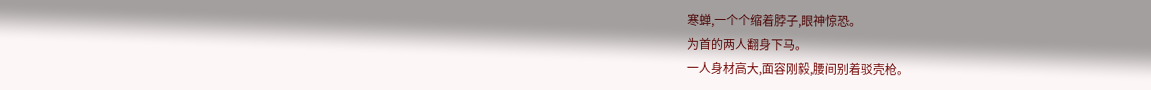寒蝉,一个个缩着脖子,眼神惊恐。
为首的两人翻身下马。
一人身材高大,面容刚毅,腰间别着驳壳枪。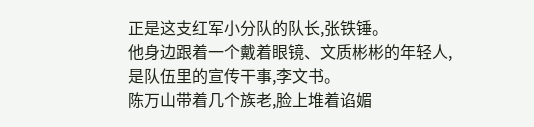正是这支红军小分队的队长,张铁锤。
他身边跟着一个戴着眼镜、文质彬彬的年轻人,是队伍里的宣传干事,李文书。
陈万山带着几个族老,脸上堆着谄媚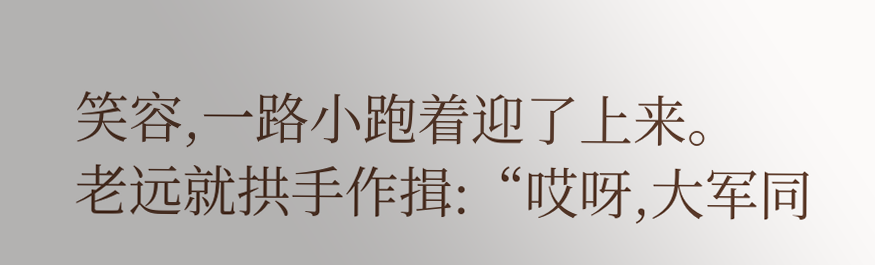笑容,一路小跑着迎了上来。
老远就拱手作揖:“哎呀,大军同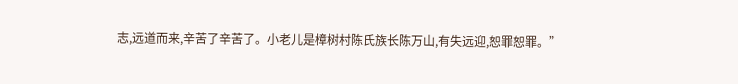志,远道而来,辛苦了辛苦了。小老儿是樟树村陈氏族长陈万山,有失远迎,恕罪恕罪。”